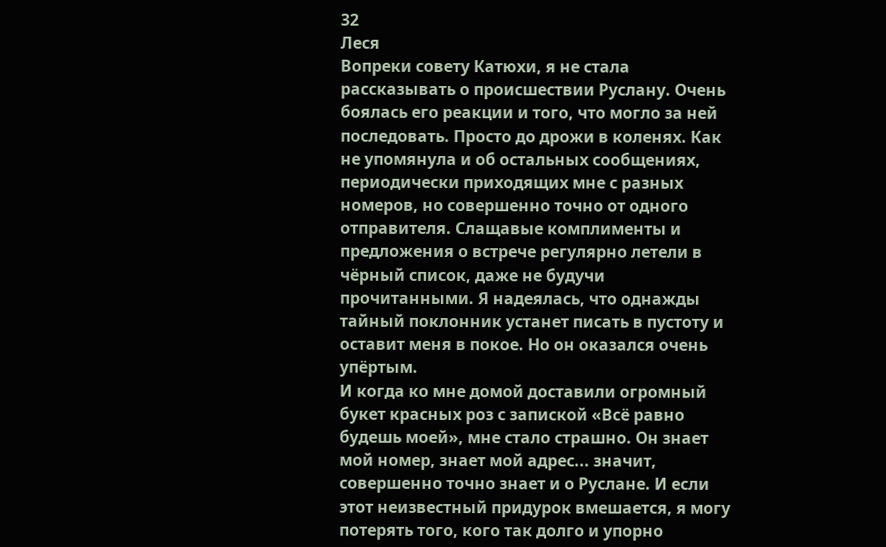32
Леся
Вопреки совету Катюхи, я не стала рассказывать о происшествии Руслану. Очень боялась его реакции и того, что могло за ней последовать. Просто до дрожи в коленях. Как не упомянула и об остальных сообщениях, периодически приходящих мне с разных номеров, но совершенно точно от одного отправителя. Слащавые комплименты и предложения о встрече регулярно летели в чёрный список, даже не будучи прочитанными. Я надеялась, что однажды тайный поклонник устанет писать в пустоту и оставит меня в покое. Но он оказался очень упёртым.
И когда ко мне домой доставили огромный букет красных роз с запиской «Всё равно будешь моей», мне стало страшно. Он знает мой номер, знает мой адрес... значит, совершенно точно знает и о Руслане. И если этот неизвестный придурок вмешается, я могу потерять того, кого так долго и упорно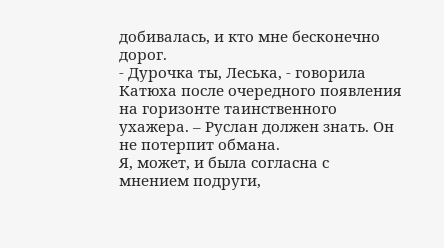добивалась, и кто мне бесконечно дорог.
- Дурочка ты, Леська, - говорила Катюха после очередного появления на горизонте таинственного ухажера. – Руслан должен знать. Он не потерпит обмана.
Я, может, и была согласна с мнением подруги,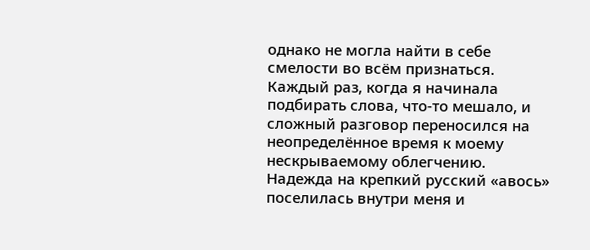однако не могла найти в себе смелости во всём признаться. Каждый раз, когда я начинала подбирать слова, что-то мешало, и сложный разговор переносился на неопределённое время к моему нескрываемому облегчению.
Надежда на крепкий русский «авось» поселилась внутри меня и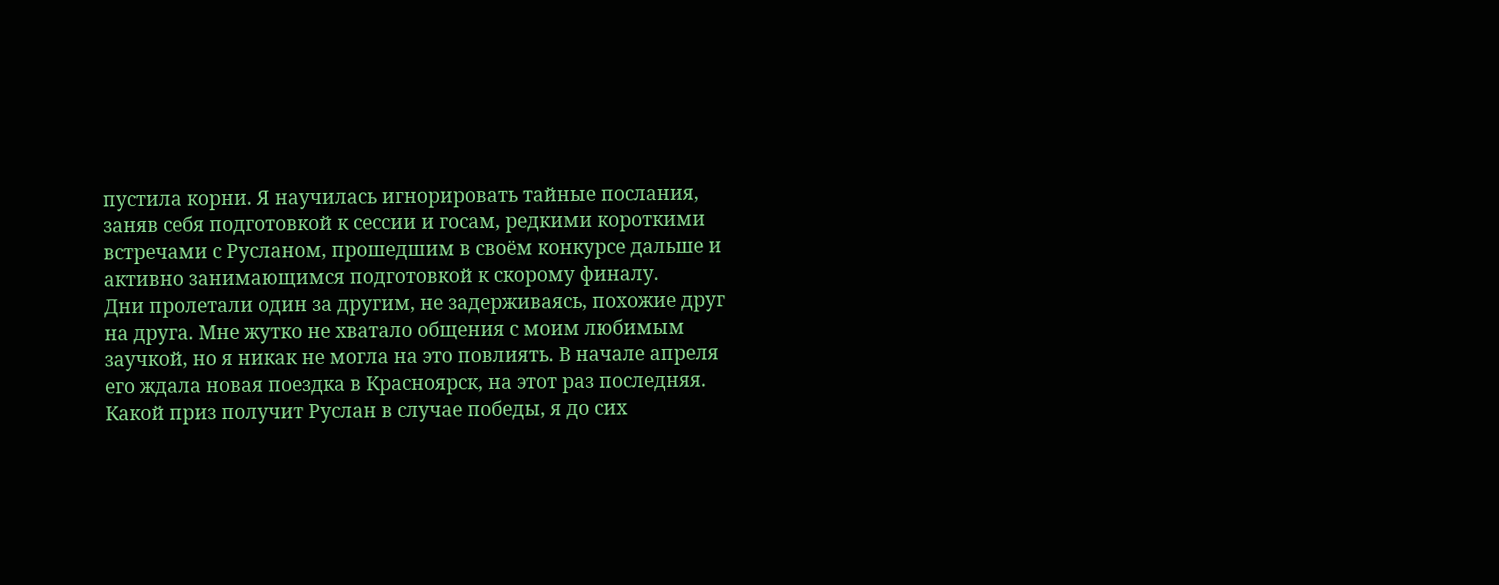пустила корни. Я научилась игнорировать тайные послания, заняв себя подготовкой к сессии и госам, редкими короткими встречами с Русланом, прошедшим в своём конкурсе дальше и активно занимающимся подготовкой к скорому финалу.
Дни пролетали один за другим, не задерживаясь, похожие друг на друга. Мне жутко не хватало общения с моим любимым заучкой, но я никак не могла на это повлиять. В начале апреля его ждала новая поездка в Красноярск, на этот раз последняя. Какой приз получит Руслан в случае победы, я до сих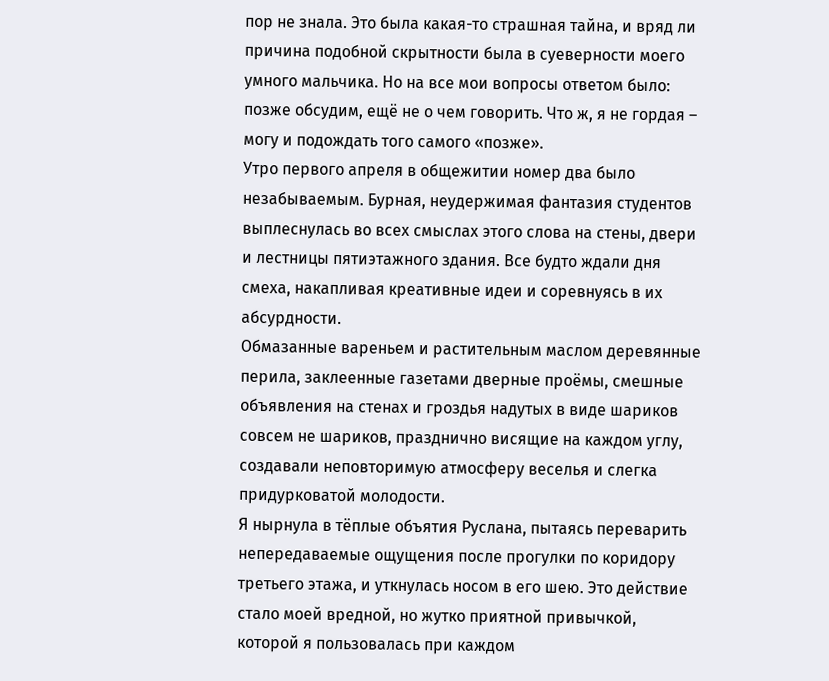пор не знала. Это была какая-то страшная тайна, и вряд ли причина подобной скрытности была в суеверности моего умного мальчика. Но на все мои вопросы ответом было: позже обсудим, ещё не о чем говорить. Что ж, я не гордая – могу и подождать того самого «позже».
Утро первого апреля в общежитии номер два было незабываемым. Бурная, неудержимая фантазия студентов выплеснулась во всех смыслах этого слова на стены, двери и лестницы пятиэтажного здания. Все будто ждали дня смеха, накапливая креативные идеи и соревнуясь в их абсурдности.
Обмазанные вареньем и растительным маслом деревянные перила, заклеенные газетами дверные проёмы, смешные объявления на стенах и гроздья надутых в виде шариков совсем не шариков, празднично висящие на каждом углу, создавали неповторимую атмосферу веселья и слегка придурковатой молодости.
Я нырнула в тёплые объятия Руслана, пытаясь переварить непередаваемые ощущения после прогулки по коридору третьего этажа, и уткнулась носом в его шею. Это действие стало моей вредной, но жутко приятной привычкой, которой я пользовалась при каждом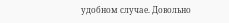удобном случае. Довольно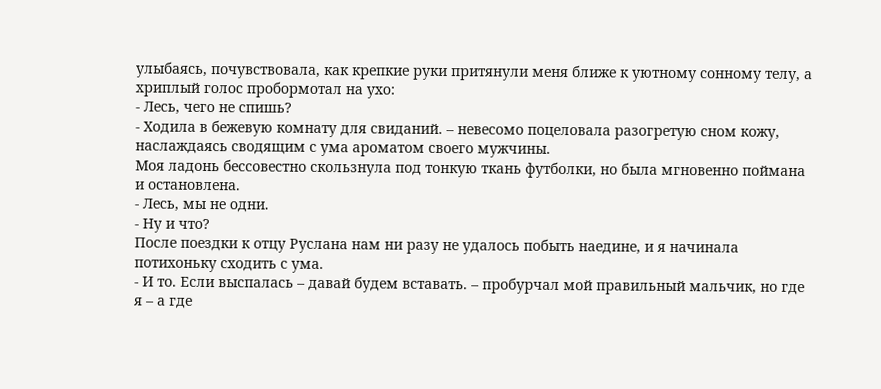улыбаясь, почувствовала, как крепкие руки притянули меня ближе к уютному сонному телу, а хриплый голос пробормотал на ухо:
- Лесь, чего не спишь?
- Ходила в бежевую комнату для свиданий. – невесомо поцеловала разогретую сном кожу, наслаждаясь сводящим с ума ароматом своего мужчины.
Моя ладонь бессовестно скользнула под тонкую ткань футболки, но была мгновенно поймана и остановлена.
- Лесь, мы не одни.
- Ну и что?
После поездки к отцу Руслана нам ни разу не удалось побыть наедине, и я начинала потихоньку сходить с ума.
- И то. Если выспалась – давай будем вставать. – пробурчал мой правильный мальчик, но где я – а где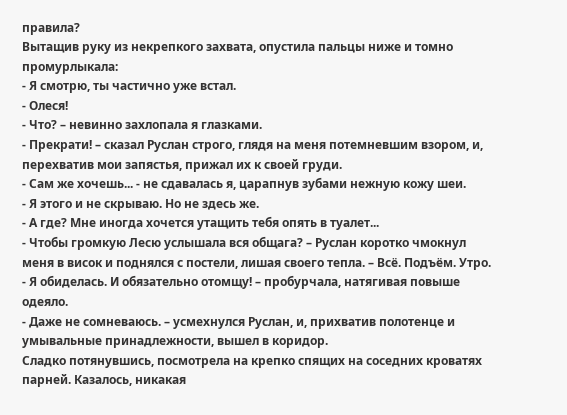правила?
Вытащив руку из некрепкого захвата, опустила пальцы ниже и томно промурлыкала:
- Я смотрю, ты частично уже встал.
- Олеся!
- Что? – невинно захлопала я глазками.
- Прекрати! – сказал Руслан строго, глядя на меня потемневшим взором, и, перехватив мои запястья, прижал их к своей груди.
- Сам же хочешь... - не сдавалась я, царапнув зубами нежную кожу шеи.
- Я этого и не скрываю. Но не здесь же.
- А где? Мне иногда хочется утащить тебя опять в туалет...
- Чтобы громкую Лесю услышала вся общага? – Руслан коротко чмокнул меня в висок и поднялся с постели, лишая своего тепла. – Всё. Подъём. Утро.
- Я обиделась. И обязательно отомщу! – пробурчала, натягивая повыше одеяло.
- Даже не сомневаюсь. – усмехнулся Руслан, и, прихватив полотенце и умывальные принадлежности, вышел в коридор.
Сладко потянувшись, посмотрела на крепко спящих на соседних кроватях парней. Казалось, никакая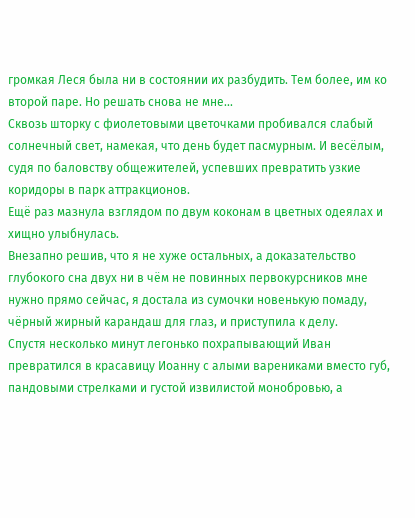громкая Леся была ни в состоянии их разбудить. Тем более, им ко второй паре. Но решать снова не мне...
Сквозь шторку с фиолетовыми цветочками пробивался слабый солнечный свет, намекая, что день будет пасмурным. И весёлым, судя по баловству общежителей, успевших превратить узкие коридоры в парк аттракционов.
Ещё раз мазнула взглядом по двум коконам в цветных одеялах и хищно улыбнулась.
Внезапно решив, что я не хуже остальных, а доказательство глубокого сна двух ни в чём не повинных первокурсников мне нужно прямо сейчас, я достала из сумочки новенькую помаду, чёрный жирный карандаш для глаз, и приступила к делу.
Спустя несколько минут легонько похрапывающий Иван превратился в красавицу Иоанну с алыми варениками вместо губ, пандовыми стрелками и густой извилистой монобровью, а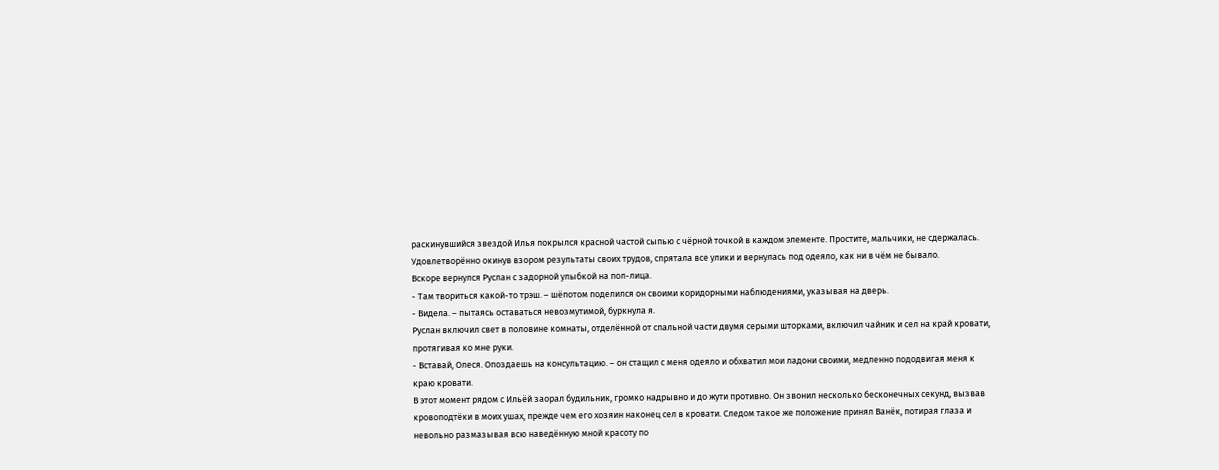раскинувшийся звездой Илья покрылся красной частой сыпью с чёрной точкой в каждом элементе. Простите, мальчики, не сдержалась.
Удовлетворённо окинув взором результаты своих трудов, спрятала все улики и вернулась под одеяло, как ни в чём не бывало.
Вскоре вернулся Руслан с задорной улыбкой на пол-лица.
- Там твориться какой-то трэш. – шёпотом поделился он своими коридорными наблюдениями, указывая на дверь.
- Видела. – пытаясь оставаться невозмутимой, буркнула я.
Руслан включил свет в половине комнаты, отделённой от спальной части двумя серыми шторками, включил чайник и сел на край кровати, протягивая ко мне руки.
- Вставай, Олеся. Опоздаешь на консультацию. – он стащил с меня одеяло и обхватил мои ладони своими, медленно пододвигая меня к краю кровати.
В этот момент рядом с Ильёй заорал будильник, громко надрывно и до жути противно. Он звонил несколько бесконечных секунд, вызвав кровоподтёки в моих ушах, прежде чем его хозяин наконец сел в кровати. Следом такое же положение принял Ванёк, потирая глаза и невольно размазывая всю наведённую мной красоту по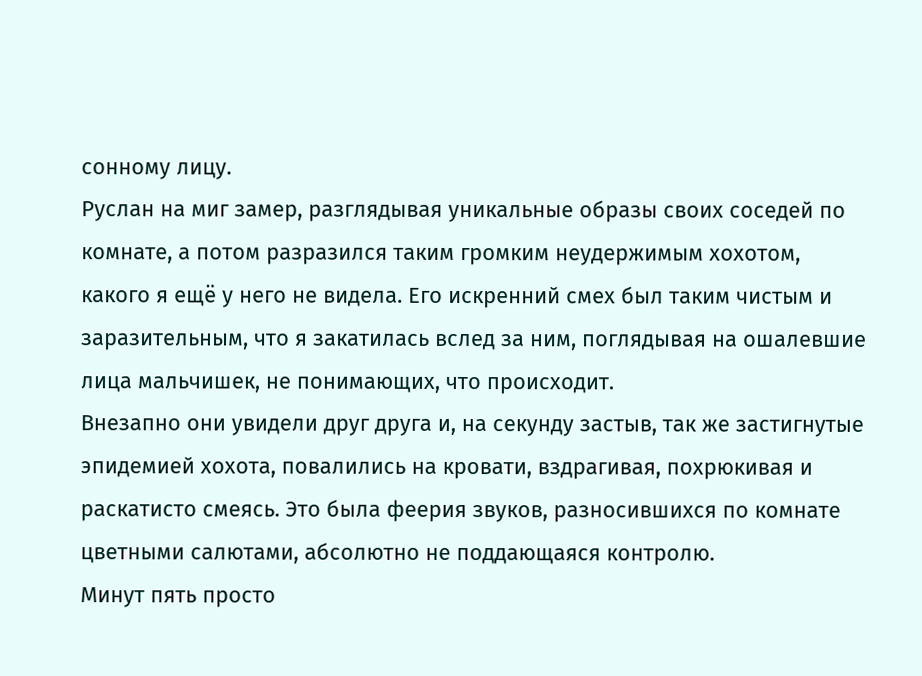сонному лицу.
Руслан на миг замер, разглядывая уникальные образы своих соседей по комнате, а потом разразился таким громким неудержимым хохотом, какого я ещё у него не видела. Его искренний смех был таким чистым и заразительным, что я закатилась вслед за ним, поглядывая на ошалевшие лица мальчишек, не понимающих, что происходит.
Внезапно они увидели друг друга и, на секунду застыв, так же застигнутые эпидемией хохота, повалились на кровати, вздрагивая, похрюкивая и раскатисто смеясь. Это была феерия звуков, разносившихся по комнате цветными салютами, абсолютно не поддающаяся контролю.
Минут пять просто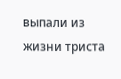выпали из жизни триста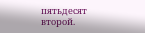пятьдесят второй.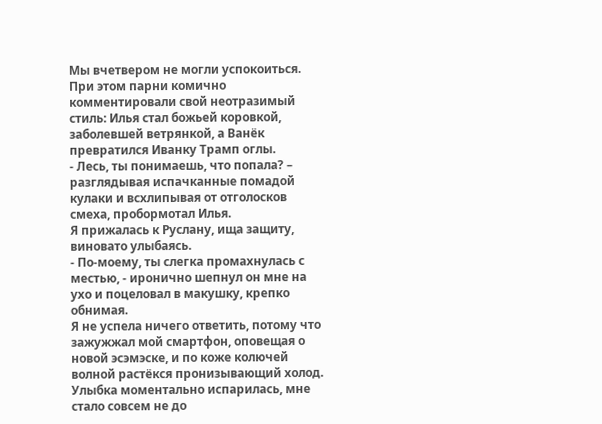Мы вчетвером не могли успокоиться. При этом парни комично комментировали свой неотразимый стиль: Илья стал божьей коровкой, заболевшей ветрянкой, а Ванёк превратился Иванку Трамп оглы.
- Лесь, ты понимаешь, что попала? – разглядывая испачканные помадой кулаки и всхлипывая от отголосков смеха, пробормотал Илья.
Я прижалась к Руслану, ища защиту, виновато улыбаясь.
- По-моему, ты слегка промахнулась с местью, - иронично шепнул он мне на ухо и поцеловал в макушку, крепко обнимая.
Я не успела ничего ответить, потому что зажужжал мой смартфон, оповещая о новой эсэмэске, и по коже колючей волной растёкся пронизывающий холод. Улыбка моментально испарилась, мне стало совсем не до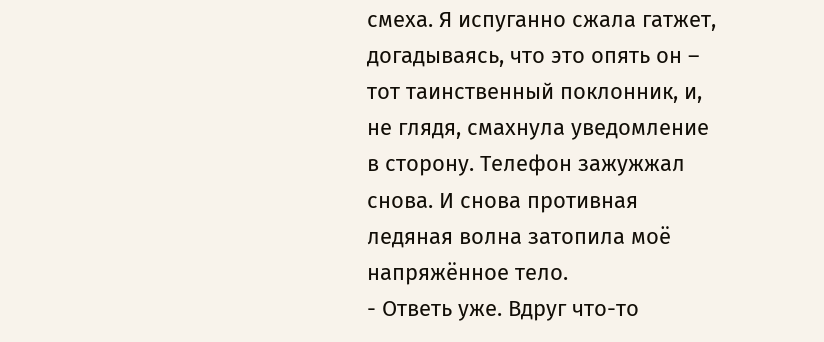смеха. Я испуганно сжала гатжет, догадываясь, что это опять он – тот таинственный поклонник, и, не глядя, смахнула уведомление в сторону. Телефон зажужжал снова. И снова противная ледяная волна затопила моё напряжённое тело.
- Ответь уже. Вдруг что-то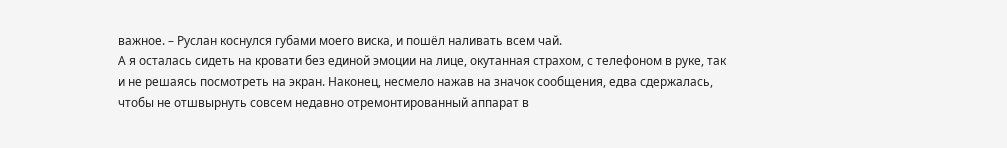важное. – Руслан коснулся губами моего виска, и пошёл наливать всем чай.
А я осталась сидеть на кровати без единой эмоции на лице, окутанная страхом, с телефоном в руке, так и не решаясь посмотреть на экран. Наконец, несмело нажав на значок сообщения, едва сдержалась, чтобы не отшвырнуть совсем недавно отремонтированный аппарат в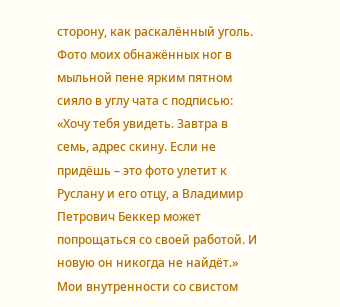сторону, как раскалённый уголь. Фото моих обнажённых ног в мыльной пене ярким пятном сияло в углу чата с подписью: «Хочу тебя увидеть. Завтра в семь, адрес скину. Если не придёшь – это фото улетит к Руслану и его отцу, а Владимир Петрович Беккер может попрощаться со своей работой. И новую он никогда не найдёт.»
Мои внутренности со свистом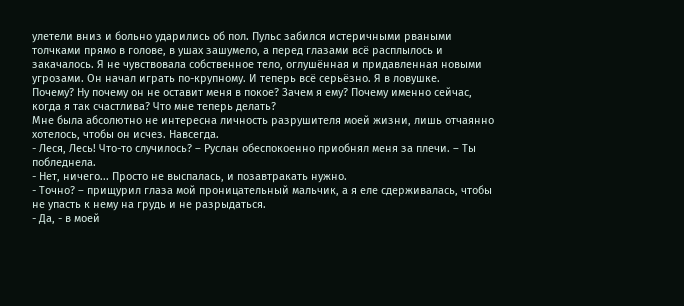улетели вниз и больно ударились об пол. Пульс забился истеричными рваными толчками прямо в голове, в ушах зашумело, а перед глазами всё расплылось и закачалось. Я не чувствовала собственное тело, оглушённая и придавленная новыми угрозами. Он начал играть по-крупному. И теперь всё серьёзно. Я в ловушке.
Почему? Ну почему он не оставит меня в покое? Зачем я ему? Почему именно сейчас, когда я так счастлива? Что мне теперь делать?
Мне была абсолютно не интересна личность разрушителя моей жизни, лишь отчаянно хотелось, чтобы он исчез. Навсегда.
- Леся, Лесь! Что-то случилось? – Руслан обеспокоенно приобнял меня за плечи. – Ты побледнела.
- Нет, ничего... Просто не выспалась, и позавтракать нужно.
- Точно? – прищурил глаза мой проницательный мальчик, а я еле сдерживалась, чтобы не упасть к нему на грудь и не разрыдаться.
- Да, - в моей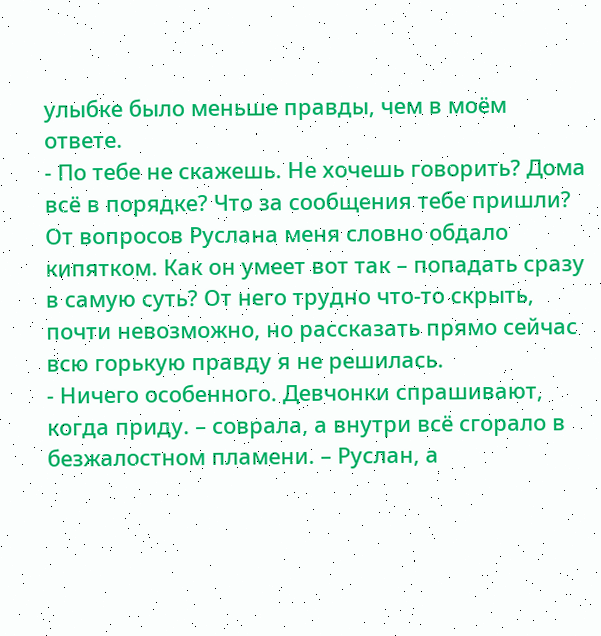улыбке было меньше правды, чем в моём ответе.
- По тебе не скажешь. Не хочешь говорить? Дома всё в порядке? Что за сообщения тебе пришли?
От вопросов Руслана меня словно обдало кипятком. Как он умеет вот так – попадать сразу в самую суть? От него трудно что-то скрыть, почти невозможно, но рассказать прямо сейчас всю горькую правду я не решилась.
- Ничего особенного. Девчонки спрашивают, когда приду. – соврала, а внутри всё сгорало в безжалостном пламени. – Руслан, а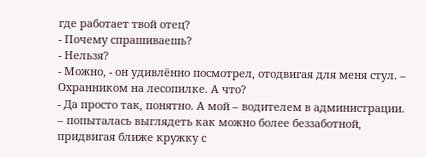где работает твой отец?
- Почему спрашиваешь?
- Нельзя?
- Можно, - он удивлённо посмотрел, отодвигая для меня стул. – Охранником на лесопилке. А что?
- Да просто так, понятно. А мой – водителем в администрации. – попыталась выглядеть как можно более беззаботной, придвигая ближе кружку с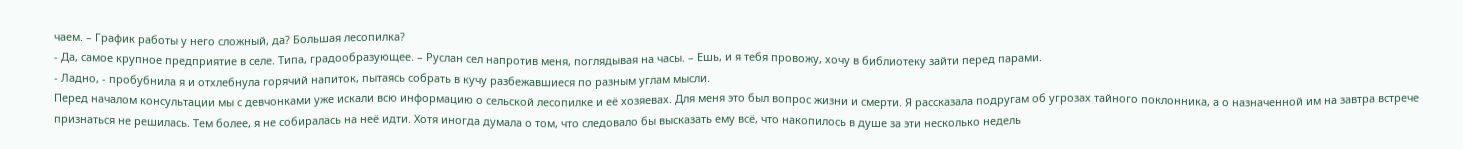чаем. – График работы у него сложный, да? Большая лесопилка?
- Да, самое крупное предприятие в селе. Типа, градообразующее. – Руслан сел напротив меня, поглядывая на часы. – Ешь, и я тебя провожу, хочу в библиотеку зайти перед парами.
- Ладно, - пробубнила я и отхлебнула горячий напиток, пытаясь собрать в кучу разбежавшиеся по разным углам мысли.
Перед началом консультации мы с девчонками уже искали всю информацию о сельской лесопилке и её хозяевах. Для меня это был вопрос жизни и смерти. Я рассказала подругам об угрозах тайного поклонника, а о назначенной им на завтра встрече признаться не решилась. Тем более, я не собиралась на неё идти. Хотя иногда думала о том, что следовало бы высказать ему всё, что накопилось в душе за эти несколько недель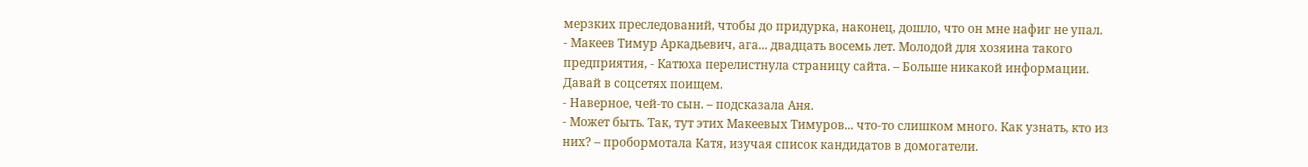мерзких преследований, чтобы до придурка, наконец, дошло, что он мне нафиг не упал.
- Макеев Тимур Аркадьевич, ага... двадцать восемь лет. Молодой для хозяина такого предприятия, - Катюха перелистнула страницу сайта. – Больше никакой информации. Давай в соцсетях поищем.
- Наверное, чей-то сын. – подсказала Аня.
- Может быть. Так, тут этих Макеевых Тимуров... что-то слишком много. Как узнать, кто из них? – пробормотала Катя, изучая список кандидатов в домогатели.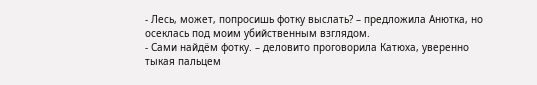- Лесь, может, попросишь фотку выслать? – предложила Анютка, но осеклась под моим убийственным взглядом.
- Сами найдём фотку. – деловито проговорила Катюха, уверенно тыкая пальцем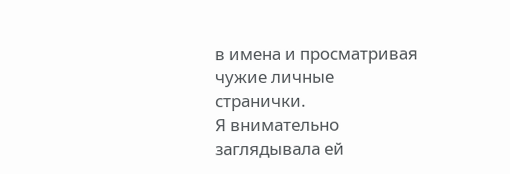в имена и просматривая чужие личные странички.
Я внимательно заглядывала ей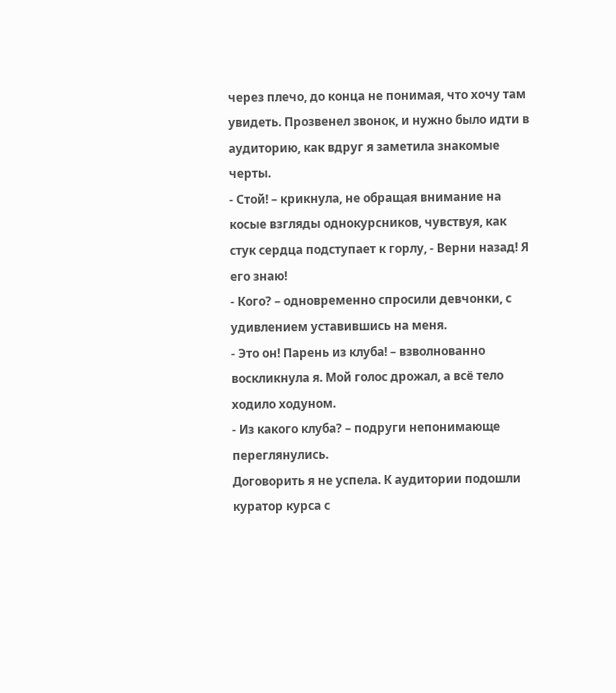через плечо, до конца не понимая, что хочу там увидеть. Прозвенел звонок, и нужно было идти в аудиторию, как вдруг я заметила знакомые черты.
- Стой! – крикнула, не обращая внимание на косые взгляды однокурсников, чувствуя, как стук сердца подступает к горлу, - Верни назад! Я его знаю!
- Кого? – одновременно спросили девчонки, с удивлением уставившись на меня.
- Это он! Парень из клуба! – взволнованно воскликнула я. Мой голос дрожал, а всё тело ходило ходуном.
- Из какого клуба? – подруги непонимающе переглянулись.
Договорить я не успела. К аудитории подошли куратор курса с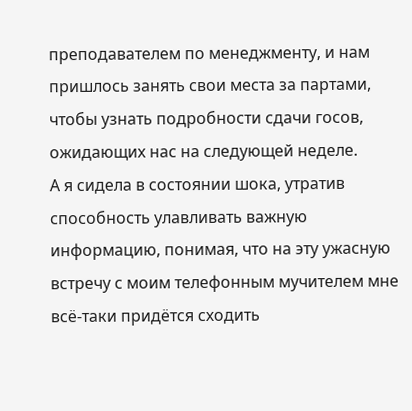преподавателем по менеджменту, и нам пришлось занять свои места за партами, чтобы узнать подробности сдачи госов, ожидающих нас на следующей неделе.
А я сидела в состоянии шока, утратив способность улавливать важную информацию, понимая, что на эту ужасную встречу с моим телефонным мучителем мне всё-таки придётся сходить